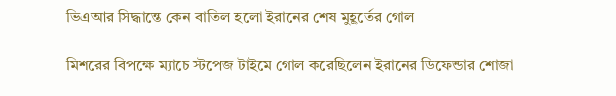ভিএআর সিদ্ধান্তে কেন বাতিল হলো ইরানের শেষ মুহূর্তের গোল

মিশরের বিপক্ষে ম্যাচে স্টপেজ টাইমে গোল করেছিলেন ইরানের ডিফেন্ডার শোজা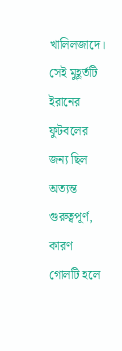খালিলজাদে। সেই মুহূর্তটি ইরানের ফুটবলের জন্য ছিল অত্যন্ত গুরুত্বপূর্ণ, কারণ গোলটি হলে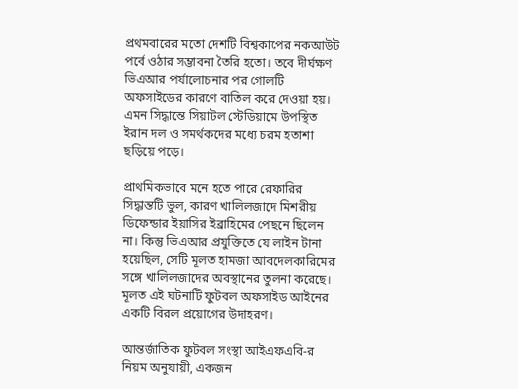প্রথমবারের মতো দেশটি বিশ্বকাপের নকআউট পর্বে ওঠার সম্ভাবনা তৈরি হতো। তবে দীর্ঘক্ষণ ভিএআর পর্যালোচনার পর গোলটি অফসাইডের কারণে বাতিল করে দেওয়া হয়। এমন সিদ্ধান্তে সিয়াটল স্টেডিয়ামে উপস্থিত ইরান দল ও সমর্থকদের মধ্যে চরম হতাশা ছড়িয়ে পড়ে।

প্রাথমিকভাবে মনে হতে পারে রেফারির সিদ্ধান্তটি ভুল, কারণ খালিলজাদে মিশরীয় ডিফেন্ডার ইয়াসির ইব্রাহিমের পেছনে ছিলেন না। কিন্তু ভিএআর প্রযুক্তিতে যে লাইন টানা হয়েছিল, সেটি মূলত হামজা আবদেলকারিমের সঙ্গে খালিলজাদের অবস্থানের তুলনা করেছে। মূলত এই ঘটনাটি ফুটবল অফসাইড আইনের একটি বিরল প্রয়োগের উদাহরণ।

আন্তর্জাতিক ফুটবল সংস্থা আইএফএবি-র নিয়ম অনুযায়ী, একজন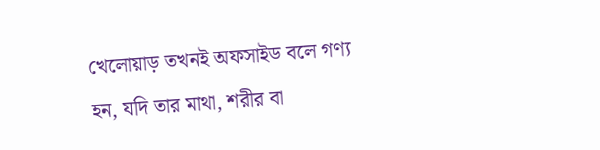খেলোয়াড় তখনই অফসাইড বলে গণ্য হন, যদি তার মাথা, শরীর বা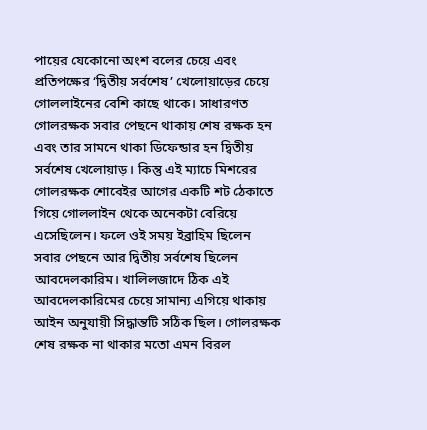পায়ের যেকোনো অংশ বলের চেয়ে এবং প্রতিপক্ষের ‘দ্বিতীয় সর্বশেষ’ খেলোয়াড়ের চেয়ে গোললাইনের বেশি কাছে থাকে। সাধারণত গোলরক্ষক সবার পেছনে থাকায় শেষ রক্ষক হন এবং তার সামনে থাকা ডিফেন্ডার হন দ্বিতীয় সর্বশেষ খেলোয়াড়। কিন্তু এই ম্যাচে মিশরের গোলরক্ষক শোবেইর আগের একটি শট ঠেকাতে গিয়ে গোললাইন থেকে অনেকটা বেরিয়ে এসেছিলেন। ফলে ওই সময় ইব্রাহিম ছিলেন সবার পেছনে আর দ্বিতীয় সর্বশেষ ছিলেন আবদেলকারিম। খালিলজাদে ঠিক এই আবদেলকারিমের চেয়ে সামান্য এগিয়ে থাকায় আইন অনুযায়ী সিদ্ধান্তটি সঠিক ছিল। গোলরক্ষক শেষ রক্ষক না থাকার মতো এমন বিরল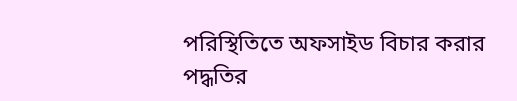পরিস্থিতিতে অফসাইড বিচার করার পদ্ধতির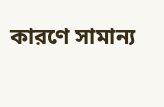কারণে সামান্য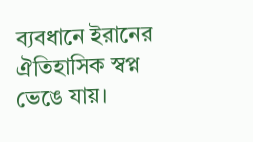ব্যবধানে ইরানের ঐতিহাসিক স্বপ্ন ভেঙে যায়।